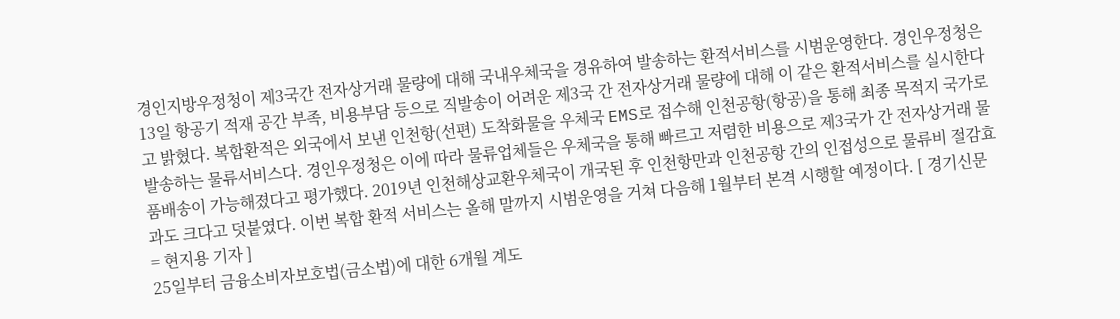경인지방우정청이 제3국간 전자상거래 물량에 대해 국내우체국을 경유하여 발송하는 환적서비스를 시범운영한다. 경인우정청은 13일 항공기 적재 공간 부족, 비용부담 등으로 직발송이 어려운 제3국 간 전자상거래 물량에 대해 이 같은 환적서비스를 실시한다고 밝혔다. 복합환적은 외국에서 보낸 인천항(선편) 도착화물을 우체국 EMS로 접수해 인천공항(항공)을 통해 최종 목적지 국가로 발송하는 물류서비스다. 경인우정청은 이에 따라 물류업체들은 우체국을 통해 빠르고 저렴한 비용으로 제3국가 간 전자상거래 물품배송이 가능해졌다고 평가했다. 2019년 인천해상교환우체국이 개국된 후 인천항만과 인천공항 간의 인접성으로 물류비 절감효과도 크다고 덧붙였다. 이번 복합 환적 서비스는 올해 말까지 시범운영을 거쳐 다음해 1월부터 본격 시행할 예정이다. [ 경기신문 = 현지용 기자 ]
25일부터 금융소비자보호법(금소법)에 대한 6개월 계도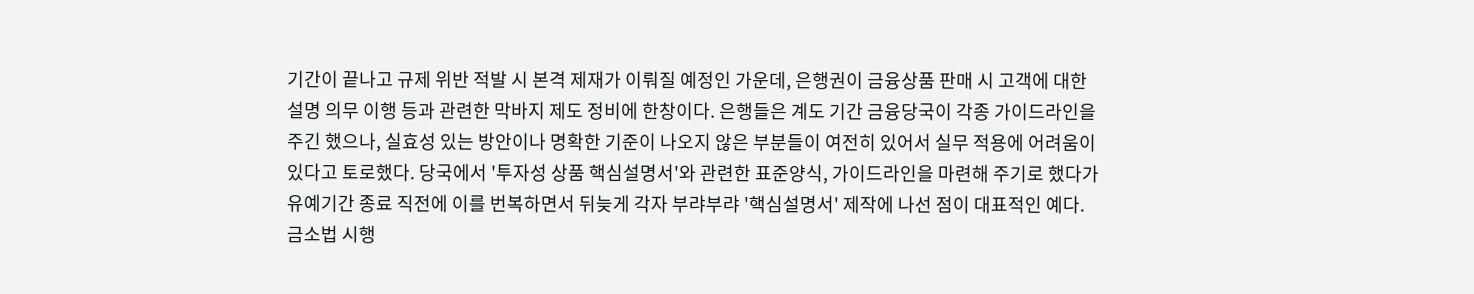기간이 끝나고 규제 위반 적발 시 본격 제재가 이뤄질 예정인 가운데, 은행권이 금융상품 판매 시 고객에 대한 설명 의무 이행 등과 관련한 막바지 제도 정비에 한창이다. 은행들은 계도 기간 금융당국이 각종 가이드라인을 주긴 했으나, 실효성 있는 방안이나 명확한 기준이 나오지 않은 부분들이 여전히 있어서 실무 적용에 어려움이 있다고 토로했다. 당국에서 '투자성 상품 핵심설명서'와 관련한 표준양식, 가이드라인을 마련해 주기로 했다가 유예기간 종료 직전에 이를 번복하면서 뒤늦게 각자 부랴부랴 '핵심설명서' 제작에 나선 점이 대표적인 예다. 금소법 시행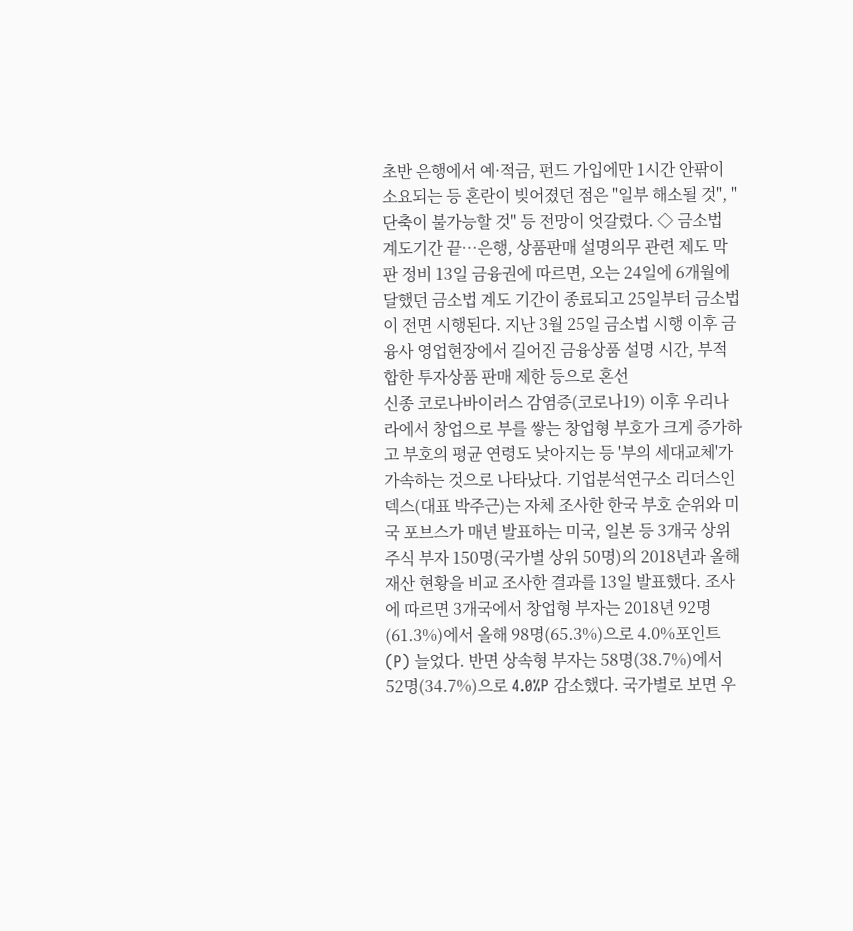초반 은행에서 예·적금, 펀드 가입에만 1시간 안팎이 소요되는 등 혼란이 빚어졌던 점은 "일부 해소될 것", "단축이 불가능할 것" 등 전망이 엇갈렸다. ◇ 금소법 계도기간 끝…은행, 상품판매 설명의무 관련 제도 막판 정비 13일 금융권에 따르면, 오는 24일에 6개월에 달했던 금소법 계도 기간이 종료되고 25일부터 금소법이 전면 시행된다. 지난 3월 25일 금소법 시행 이후 금융사 영업현장에서 길어진 금융상품 설명 시간, 부적합한 투자상품 판매 제한 등으로 혼선
신종 코로나바이러스 감염증(코로나19) 이후 우리나라에서 창업으로 부를 쌓는 창업형 부호가 크게 증가하고 부호의 평균 연령도 낮아지는 등 '부의 세대교체'가 가속하는 것으로 나타났다. 기업분석연구소 리더스인덱스(대표 박주근)는 자체 조사한 한국 부호 순위와 미국 포브스가 매년 발표하는 미국, 일본 등 3개국 상위 주식 부자 150명(국가별 상위 50명)의 2018년과 올해 재산 현황을 비교 조사한 결과를 13일 발표했다. 조사에 따르면 3개국에서 창업형 부자는 2018년 92명(61.3%)에서 올해 98명(65.3%)으로 4.0%포인트(P) 늘었다. 반면 상속형 부자는 58명(38.7%)에서 52명(34.7%)으로 4.0%P 감소했다. 국가별로 보면 우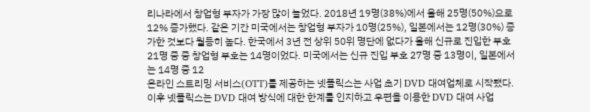리나라에서 창업형 부자가 가장 많이 늘었다. 2018년 19명(38%)에서 올해 25명(50%)으로 12% 증가했다. 같은 기간 미국에서는 창업형 부자가 10명(25%), 일본에서는 12명(30%) 증가한 것보다 월등히 높다. 한국에서 3년 전 상위 50위 명단에 없다가 올해 신규로 진입한 부호 21명 중 중 창업형 부호는 14명이었다. 미국에서는 신규 진입 부호 27명 중 13명이, 일본에서는 14명 중 12
온라인 스트리밍 서비스(OTT)를 제공하는 넷플릭스는 사업 초기 DVD 대여업체로 시작됐다. 이후 넷플릭스는 DVD 대여 방식에 대한 한계를 인지하고 우편을 이용한 DVD 대여 사업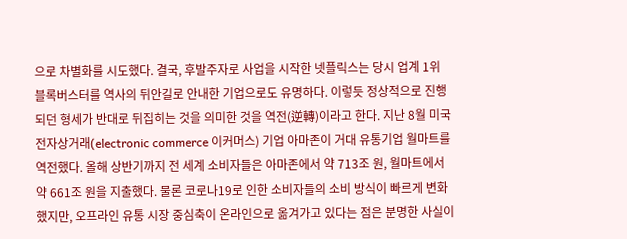으로 차별화를 시도했다. 결국, 후발주자로 사업을 시작한 넷플릭스는 당시 업계 1위 블록버스터를 역사의 뒤안길로 안내한 기업으로도 유명하다. 이렇듯 정상적으로 진행되던 형세가 반대로 뒤집히는 것을 의미한 것을 역전(逆轉)이라고 한다. 지난 8월 미국 전자상거래(electronic commerce 이커머스) 기업 아마존이 거대 유통기업 월마트를 역전했다. 올해 상반기까지 전 세계 소비자들은 아마존에서 약 713조 원, 월마트에서 약 661조 원을 지출했다. 물론 코로나19로 인한 소비자들의 소비 방식이 빠르게 변화했지만, 오프라인 유통 시장 중심축이 온라인으로 옮겨가고 있다는 점은 분명한 사실이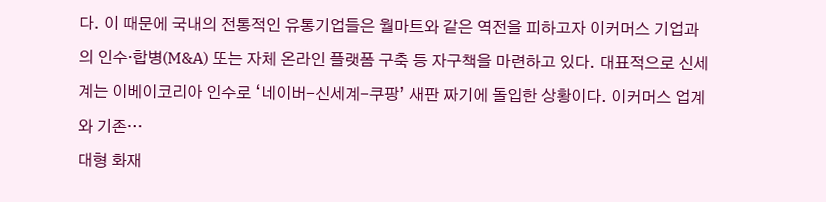다. 이 때문에 국내의 전통적인 유통기업들은 월마트와 같은 역전을 피하고자 이커머스 기업과의 인수·합병(M&A) 또는 자체 온라인 플랫폼 구축 등 자구책을 마련하고 있다. 대표적으로 신세계는 이베이코리아 인수로 ‘네이버-신세계-쿠팡’ 새판 짜기에 돌입한 상황이다. 이커머스 업계와 기존…
대형 화재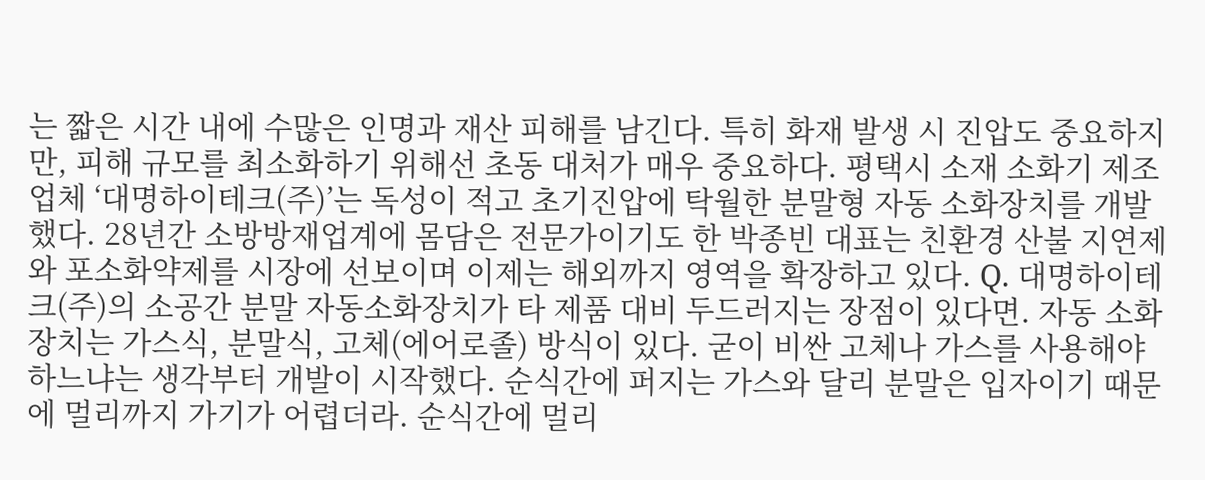는 짧은 시간 내에 수많은 인명과 재산 피해를 남긴다. 특히 화재 발생 시 진압도 중요하지만, 피해 규모를 최소화하기 위해선 초동 대처가 매우 중요하다. 평택시 소재 소화기 제조업체 ‘대명하이테크(주)’는 독성이 적고 초기진압에 탁월한 분말형 자동 소화장치를 개발했다. 28년간 소방방재업계에 몸담은 전문가이기도 한 박종빈 대표는 친환경 산불 지연제와 포소화약제를 시장에 선보이며 이제는 해외까지 영역을 확장하고 있다. Q. 대명하이테크(주)의 소공간 분말 자동소화장치가 타 제품 대비 두드러지는 장점이 있다면. 자동 소화장치는 가스식, 분말식, 고체(에어로졸) 방식이 있다. 굳이 비싼 고체나 가스를 사용해야 하느냐는 생각부터 개발이 시작했다. 순식간에 퍼지는 가스와 달리 분말은 입자이기 때문에 멀리까지 가기가 어렵더라. 순식간에 멀리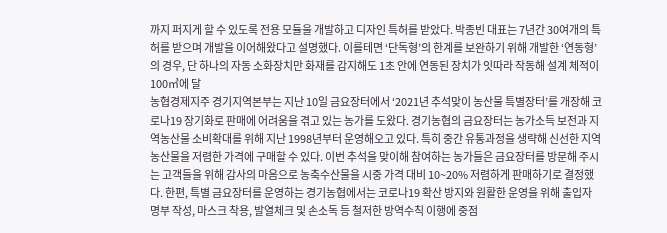까지 퍼지게 할 수 있도록 전용 모듈을 개발하고 디자인 특허를 받았다. 박종빈 대표는 7년간 30여개의 특허를 받으며 개발을 이어해왔다고 설명했다. 이를테면 ‘단독형’의 한계를 보완하기 위해 개발한 ‘연동형’의 경우, 단 하나의 자동 소화장치만 화재를 감지해도 1초 안에 연동된 장치가 잇따라 작동해 설계 체적이 100㎥에 달
농협경제지주 경기지역본부는 지난 10일 금요장터에서 ‘2021년 추석맞이 농산물 특별장터’를 개장해 코로나19 장기화로 판매에 어려움을 겪고 있는 농가를 도왔다. 경기농협의 금요장터는 농가소득 보전과 지역농산물 소비확대를 위해 지난 1998년부터 운영해오고 있다. 특히 중간 유통과정을 생략해 신선한 지역농산물을 저렴한 가격에 구매할 수 있다. 이번 추석을 맞이해 참여하는 농가들은 금요장터를 방문해 주시는 고객들을 위해 감사의 마음으로 농축수산물을 시중 가격 대비 10~20% 저렴하게 판매하기로 결정했다. 한편, 특별 금요장터를 운영하는 경기농협에서는 코로나19 확산 방지와 원활한 운영을 위해 출입자 명부 작성, 마스크 착용, 발열체크 및 손소독 등 철저한 방역수칙 이행에 중점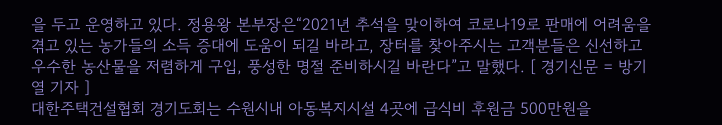을 두고 운영하고 있다. 정용왕 본부장은“2021년 추석을 맞이하여 코로나19로 판매에 어려움을 겪고 있는 농가들의 소득 증대에 도움이 되길 바라고, 장터를 찾아주시는 고객분들은 신선하고 우수한 농산물을 저렴하게 구입, 풍성한 명절 준비하시길 바란다”고 말했다. [ 경기신문 = 방기열 기자 ]
대한주택건설협회 경기도회는 수원시내 아동복지시설 4곳에 급식비 후원금 500만원을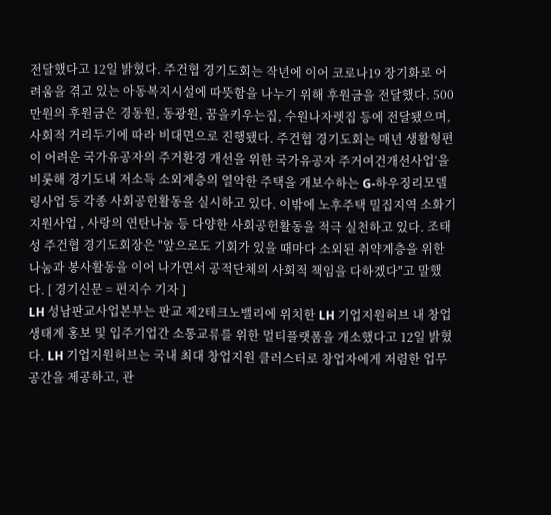전달했다고 12일 밝혔다. 주건협 경기도회는 작년에 이어 코로나19 장기화로 어려움을 겪고 있는 아동복지시설에 따뜻함을 나누기 위해 후원금을 전달했다. 500만원의 후원금은 경동원, 동광원, 꿈을키우는집, 수원나자렛집 등에 전달됐으며, 사회적 거리두기에 따라 비대면으로 진행됐다. 주건협 경기도회는 매년 생활형편이 어려운 국가유공자의 주거환경 개선을 위한 국가유공자 주거여건개선사업‘을 비롯해 경기도내 저소득 소외계층의 열악한 주택을 개보수하는 G-하우징리모델링사업 등 각종 사회공헌활동을 실시하고 있다. 이밖에 노후주택 밀집지역 소화기 지원사업 , 사랑의 연탄나눔 등 다양한 사회공헌활동을 적극 실천하고 있다. 조태성 주건협 경기도회장은 "앞으로도 기회가 있을 때마다 소외된 취약계층을 위한 나눔과 봉사활동을 이어 나가면서 공적단체의 사회적 책임을 다하겠다"고 말했다. [ 경기신문 = 편지수 기자 ]
LH 성남판교사업본부는 판교 제2테크노밸리에 위치한 LH 기업지원허브 내 창업생태계 홍보 및 입주기업간 소통교류를 위한 멀티플랫폼을 개소했다고 12일 밝혔다. LH 기업지원허브는 국내 최대 창업지원 클러스터로 창업자에게 저렴한 업무 공간을 제공하고, 관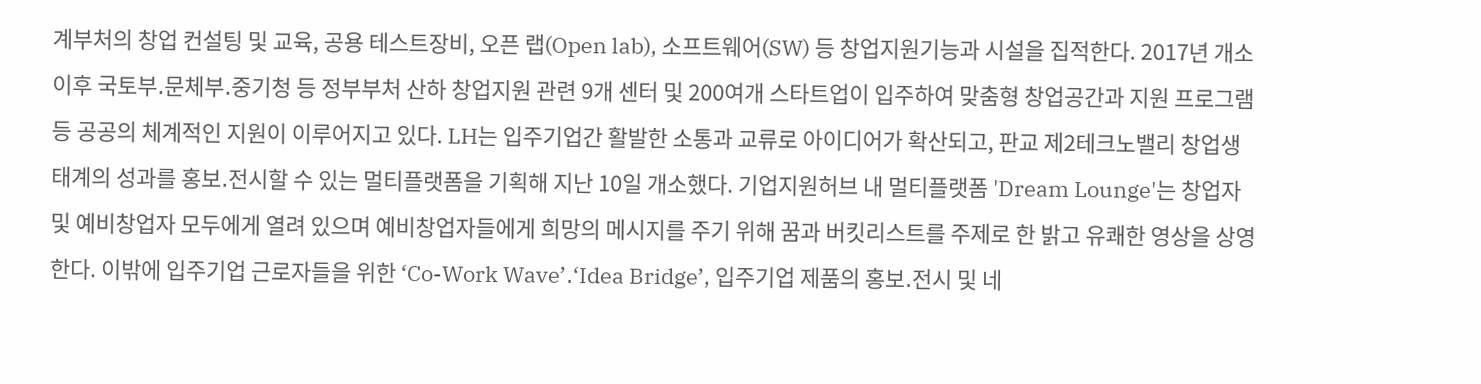계부처의 창업 컨설팅 및 교육, 공용 테스트장비, 오픈 랩(Open lab), 소프트웨어(SW) 등 창업지원기능과 시설을 집적한다. 2017년 개소 이후 국토부․문체부․중기청 등 정부부처 산하 창업지원 관련 9개 센터 및 200여개 스타트업이 입주하여 맞춤형 창업공간과 지원 프로그램 등 공공의 체계적인 지원이 이루어지고 있다. LH는 입주기업간 활발한 소통과 교류로 아이디어가 확산되고, 판교 제2테크노밸리 창업생태계의 성과를 홍보․전시할 수 있는 멀티플랫폼을 기획해 지난 10일 개소했다. 기업지원허브 내 멀티플랫폼 'Dream Lounge'는 창업자 및 예비창업자 모두에게 열려 있으며 예비창업자들에게 희망의 메시지를 주기 위해 꿈과 버킷리스트를 주제로 한 밝고 유쾌한 영상을 상영한다. 이밖에 입주기업 근로자들을 위한 ‘Co-Work Wave’․‘Idea Bridge’, 입주기업 제품의 홍보․전시 및 네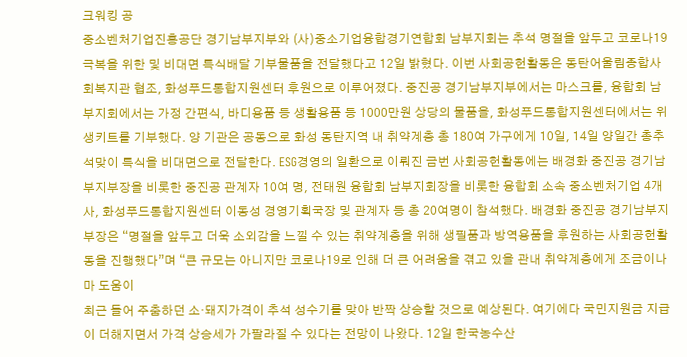크워킹 공
중소벤처기업진흥공단 경기남부지부와 (사)중소기업융합경기연합회 남부지회는 추석 명절을 앞두고 코로나19 극복을 위한 및 비대면 특식배달 기부물품을 전달했다고 12일 밝혔다. 이번 사회공헌활동은 동탄어울림종합사회복지관 협조, 화성푸드통합지원센터 후원으로 이루어졌다. 중진공 경기남부지부에서는 마스크를, 융합회 남부지회에서는 가정 간편식, 바디용품 등 생활용품 등 1000만원 상당의 물품을, 화성푸드통합지원센터에서는 위생키트를 기부했다. 양 기관은 공동으로 화성 동탄지역 내 취약계층 총 180여 가구에게 10일, 14일 양일간 총추석맞이 특식을 비대면으로 전달한다. ESG경영의 일환으로 이뤄진 금번 사회공헌활동에는 배경화 중진공 경기남부지부장을 비롯한 중진공 관계자 10여 명, 전태원 융합회 남부지회장을 비롯한 융합회 소속 중소벤처기업 4개사, 화성푸드통합지원센터 이동성 경영기획국장 및 관계자 등 총 20여명이 참석했다. 배경화 중진공 경기남부지부장은 “명절을 앞두고 더욱 소외감을 느낄 수 있는 취약계층을 위해 생필품과 방역용품을 후원하는 사회공헌활동을 진행했다”며 “큰 규모는 아니지만 코로나19로 인해 더 큰 어려움을 겪고 있을 관내 취약계층에게 조금이나마 도움이
최근 들어 주춤하던 소·돼지가격이 추석 성수기를 맞아 반짝 상승할 것으로 예상된다. 여기에다 국민지원금 지급이 더해지면서 가격 상승세가 가팔라질 수 있다는 전망이 나왔다. 12일 한국농수산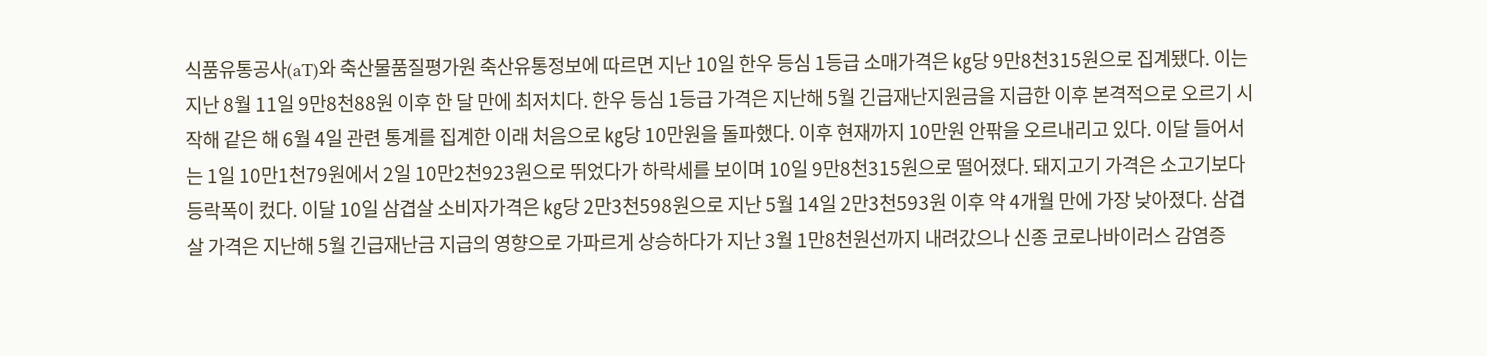식품유통공사(aT)와 축산물품질평가원 축산유통정보에 따르면 지난 10일 한우 등심 1등급 소매가격은 ㎏당 9만8천315원으로 집계됐다. 이는 지난 8월 11일 9만8천88원 이후 한 달 만에 최저치다. 한우 등심 1등급 가격은 지난해 5월 긴급재난지원금을 지급한 이후 본격적으로 오르기 시작해 같은 해 6월 4일 관련 통계를 집계한 이래 처음으로 ㎏당 10만원을 돌파했다. 이후 현재까지 10만원 안팎을 오르내리고 있다. 이달 들어서는 1일 10만1천79원에서 2일 10만2천923원으로 뛰었다가 하락세를 보이며 10일 9만8천315원으로 떨어졌다. 돼지고기 가격은 소고기보다 등락폭이 컸다. 이달 10일 삼겹살 소비자가격은 ㎏당 2만3천598원으로 지난 5월 14일 2만3천593원 이후 약 4개월 만에 가장 낮아졌다. 삼겹살 가격은 지난해 5월 긴급재난금 지급의 영향으로 가파르게 상승하다가 지난 3월 1만8천원선까지 내려갔으나 신종 코로나바이러스 감염증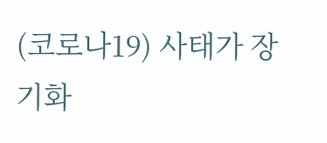(코로나19) 사태가 장기화